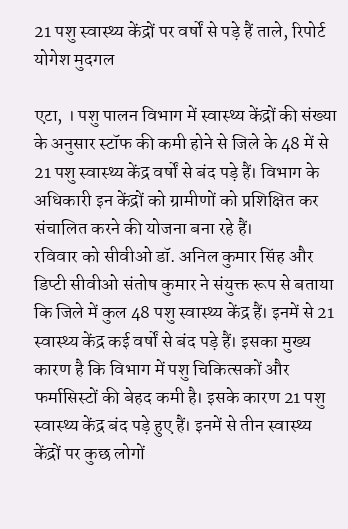21 पशु स्वास्थ्य केंद्रों पर वर्षों से पड़े हैं ताले, रिपोर्ट योगेश मुदगल

एटा, । पशु पालन विभाग में स्वास्थ्य केंद्रों की संख्या के अनुसार स्टॉफ की कमी होने से जिले के 48 में से 21 पशु स्वास्थ्य केंद्र वर्षों से बंद पड़े हैं। विभाग के अधिकारी इन केंद्रों को ग्रामीणों को प्रशिक्षित कर संचालित करने की योजना बना रहे हैं।
रविवार को सीवीओ डॉ. अनिल कुमार सिंह और डिप्टी सीवीओ संतोष कुमार ने संयुक्त रूप से बताया कि जिले में कुल 48 पशु स्वास्थ्य केंद्र हैं। इनमें से 21 स्वास्थ्य केंद्र कई वर्षों से बंद पड़े हैं। इसका मुख्य कारण है कि विभाग में पशु चिकित्सकों और फर्मासिस्टों की बेहद कमी है। इसके कारण 21 पशु स्वास्थ्य केंद्र बंद पड़े हुए हैं। इनमें से तीन स्वास्थ्य केंद्रों पर कुछ लोगों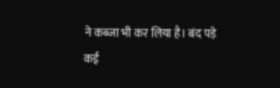ने कब्जा भी कर लिया है। बंद पड़े कई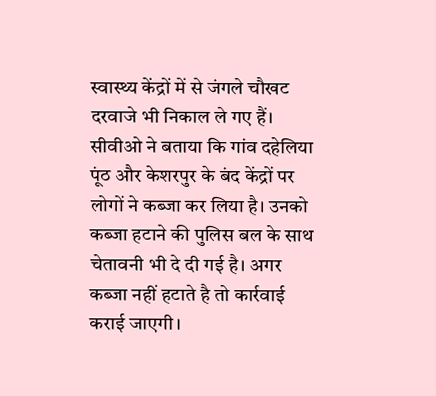स्वास्थ्य केंद्रों में से जंगले चौखट दरवाजे भी निकाल ले गए हैं। सीवीओ ने बताया कि गांव दहेलिया पूंठ और केशरपुर के बंद केंद्रों पर लोगों ने कब्जा कर लिया है। उनको कब्जा हटाने की पुलिस बल के साथ चेतावनी भी दे दी गई है। अगर कब्जा नहीं हटाते है तो कार्रवाई कराई जाएगी।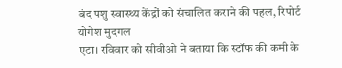बंद पशु स्वास्थ्य केंद्रों को संचालित कराने की पहल, रिपोर्ट योगेश मुदगल
एटा। रविवार को सीवीओ ने बताया कि स्टॉफ की कमी के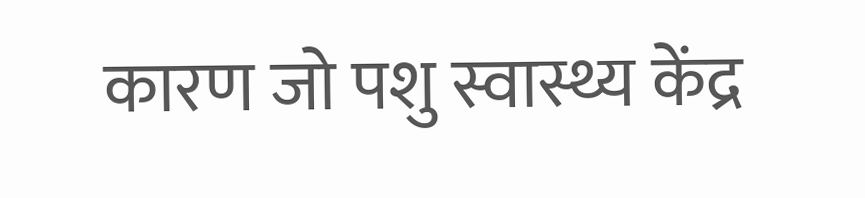कारण जो पशु स्वास्थ्य केंद्र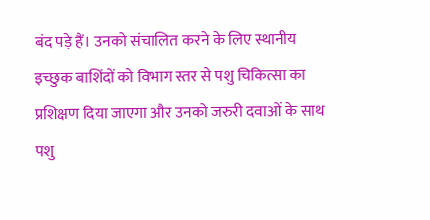बंद पड़े हैं। उनको संचालित करने के लिए स्थानीय इच्छुक बाशिंदों को विभाग स्तर से पशु चिकित्सा का प्रशिक्षण दिया जाएगा और उनको जरुरी दवाओं के साथ पशु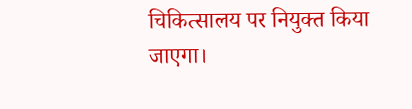चिकित्सालय पर नियुक्त किया जाएगा।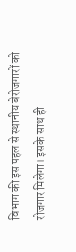विभाग की इस पहल से स्थानीय बेरोजगारों को रोजगार मिलेगा। इसके साथ ही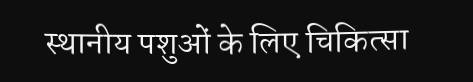स्थानीय पशुओं के लिए चिकित्सा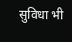सुविधा भी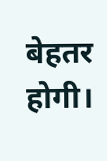बेहतर होगी।